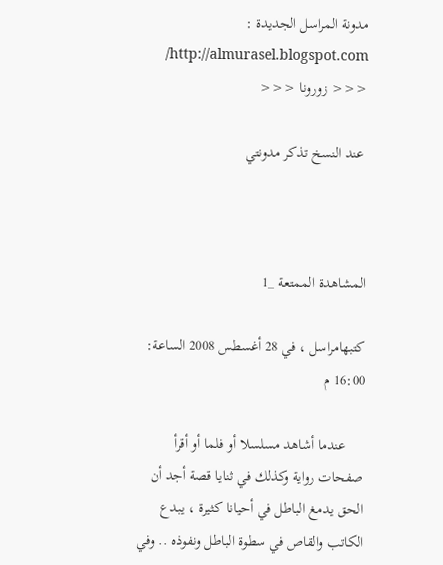مدونة المراسل الجديدة : http://almurasel.blogspot.com/ <<< زورونا <<<

 عند النسخ تذكر مدونتي



المشاهدة الممتعة _1

كتبهامراسل ، في 28 أغسطس 2008 الساعة: 16:00 م

     عندما أشاهد مسلسلا أو فلما أو أقرأ صفحات رواية وكذلك في ثنايا قصة أجد أن الحق يدمغ الباطل في أحيانا كثيرة ، يبدع الكاتب والقاص في سطوة الباطل ونفوذه .. وفي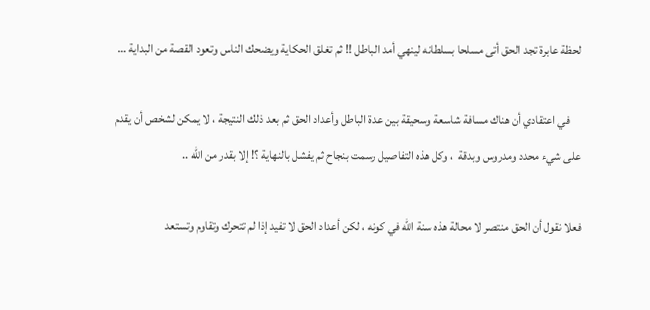لحظة عابرة تجد الحق أتى مسلحا بسلطانه لينهي أمد الباطل !! ثم تغلق الحكاية ويضحك الناس وتعود القصة من البداية …

     في اعتقادي أن هناك مسافة شاسعة وسحيقة بين عدة الباطل وأعداد الحق ثم بعد ذلك النتيجة ، لا يمكن لشخص أن يقدم على شيء محدد ومدروس وبدقة  ، وكل هذه التفاصيل رسمت بنجاح ثم يفشل بالنهاية ؟! إلا بقدر من الله ..

فعلا نقول أن الحق منتصر لا محالة هذه سنة الله في كونه ، لكن أعداد الحق لا تفيد إذا لم تتحرك وتقاوم وتستعد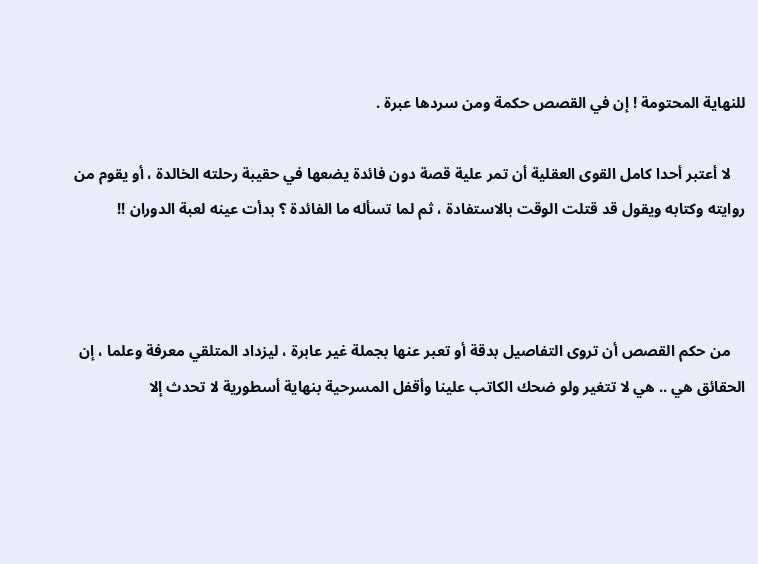للنهاية المحتومة ! إن في القصص حكمة ومن سردها عبرة .

    لا أعتبر أحدا كامل القوى العقلية أن تمر علية قصة دون فائدة يضعها في حقيبة رحلته الخالدة ، أو يقوم من روايته وكتابه ويقول قد قتلت الوقت بالاستفادة ، ثم لما تسأله ما الفائدة ؟ بدأت عينه لعبة الدوران !!



    من حكم القصص أن تروى التفاصيل بدقة أو تعبر عنها بجملة غير عابرة ، ليزداد المتلقي معرفة وعلما ، إن الحقائق هي .. هي لا تتغير ولو ضحك الكاتب علينا وأقفل المسرحية بنهاية أسطورية لا تحدث إلا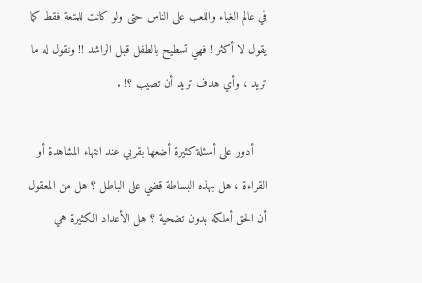في عالم الغباء واللعب على الناس حتى ولو كانت للمتعة فقط كما يقول لا أكثر ! فهي تسطيح بالطفل قبل الراشد !! ونقول له ما تريد ، وأي هدف تريد أن تصيب ؟! .

    أدور على أسئلة كثيرة أضعها بقربي عند انتهاء المشاهدة أو القراءة ، هل بهذه البساطة قضي على الباطل ؟ هل من المعقول أن الحق أملكه بدون تضحية ؟ هل الأعداد الكثيرة هي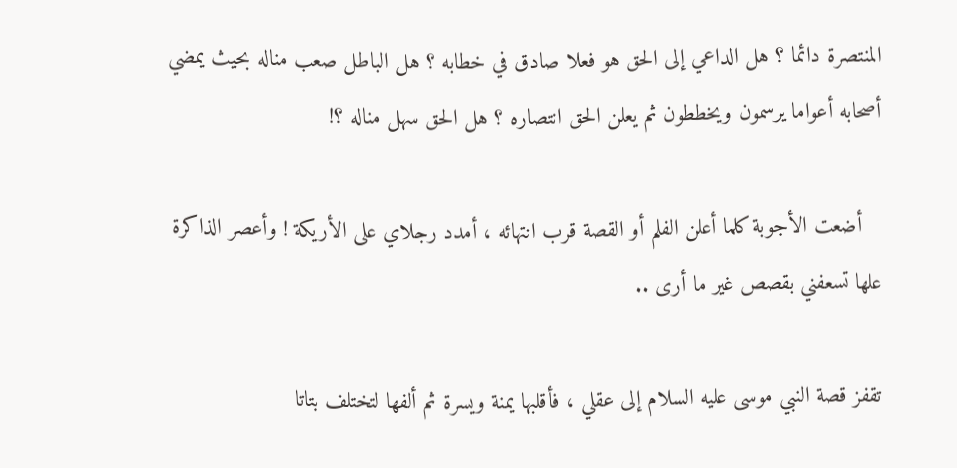المنتصرة دائما ؟ هل الداعي إلى الحق هو فعلا صادق في خطابه ؟ هل الباطل صعب مناله بحيث يمضي أصحابه أعواما يرسمون ويخططون ثم يعلن الحق انتصاره ؟ هل الحق سهل مناله ؟!

   أضعت الأجوبة كلما أعلن الفلم أو القصة قرب انتهائه ، أمدد رجلاي على الأريكة ! وأعصر الذاكرة علها تسعفني بقصص غير ما أرى ..

تقفز قصة النبي موسى عليه السلام إلى عقلي ، فأقلبها يمنة ويسرة ثم ألفها لتختلف بتاتا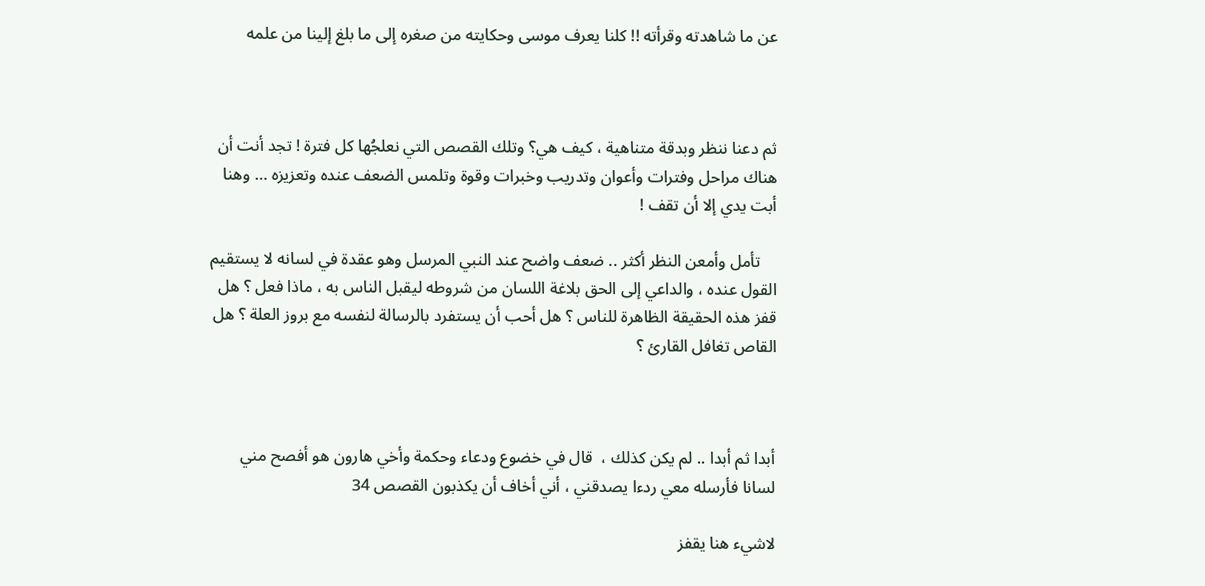عن ما شاهدته وقرأته !! كلنا يعرف موسى وحكايته من صغره إلى ما بلغ إلينا من علمه



ثم دعنا ننظر وبدقة متناهية ، كيف هي؟ وتلك القصص التي نعلجُها كل فترة ! تجد أنت أن هناك مراحل وفترات وأعوان وتدريب وخبرات وقوة وتلمس الضعف عنده وتعزيزه … وهنا أبت يدي إلا أن تقف !

    تأمل وأمعن النظر أكثر .. ضعف واضح عند النبي المرسل وهو عقدة في لسانه لا يستقيم القول عنده ، والداعي إلى الحق بلاغة اللسان من شروطه ليقبل الناس به ، ماذا فعل ؟ هل قفز هذه الحقيقة الظاهرة للناس ؟ هل أحب أن يستفرد بالرسالة لنفسه مع بروز العلة ؟ هل القاص تغافل القارئ ؟



أبدا ثم أبدا .. لم يكن كذلك ،  قال في خضوع ودعاء وحكمة وأخي هارون هو أفصح مني لسانا فأرسله معي ردءا يصدقني ، أني أخاف أن يكذبون القصص 34

لاشيء هنا يقفز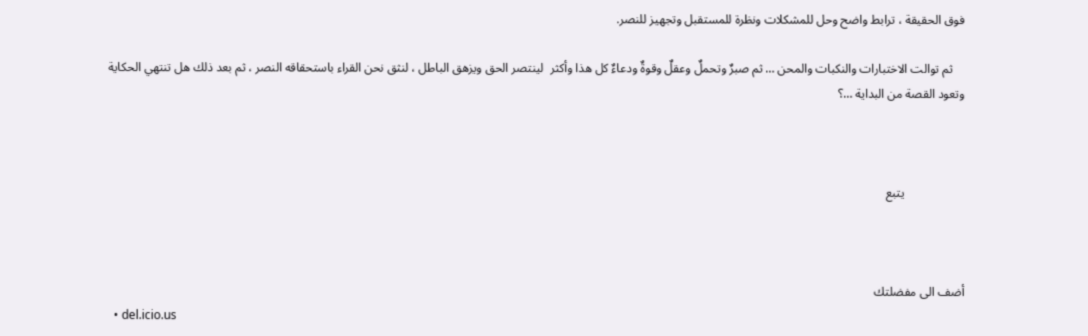فوق الحقيقة ، ترابط واضح وحل للمشكلات ونظرة للمستقبل وتجهيز للنصر.

    ثم توالت الاختبارات والنكبات والمحن … ثم صبرٌ وتحملٌ وعقلٌ وقوةٌ ودعاءٌ كل هذا وأكثر  لينتصر الحق ويزهق الباطل ، لنثق نحن القراء باستحقاقه النصر ، ثم بعد ذلك هل تنتهي الحكاية  وتعود القصة من البداية …؟



                   يتبع



أضف الى مفضلتك
  • del.icio.us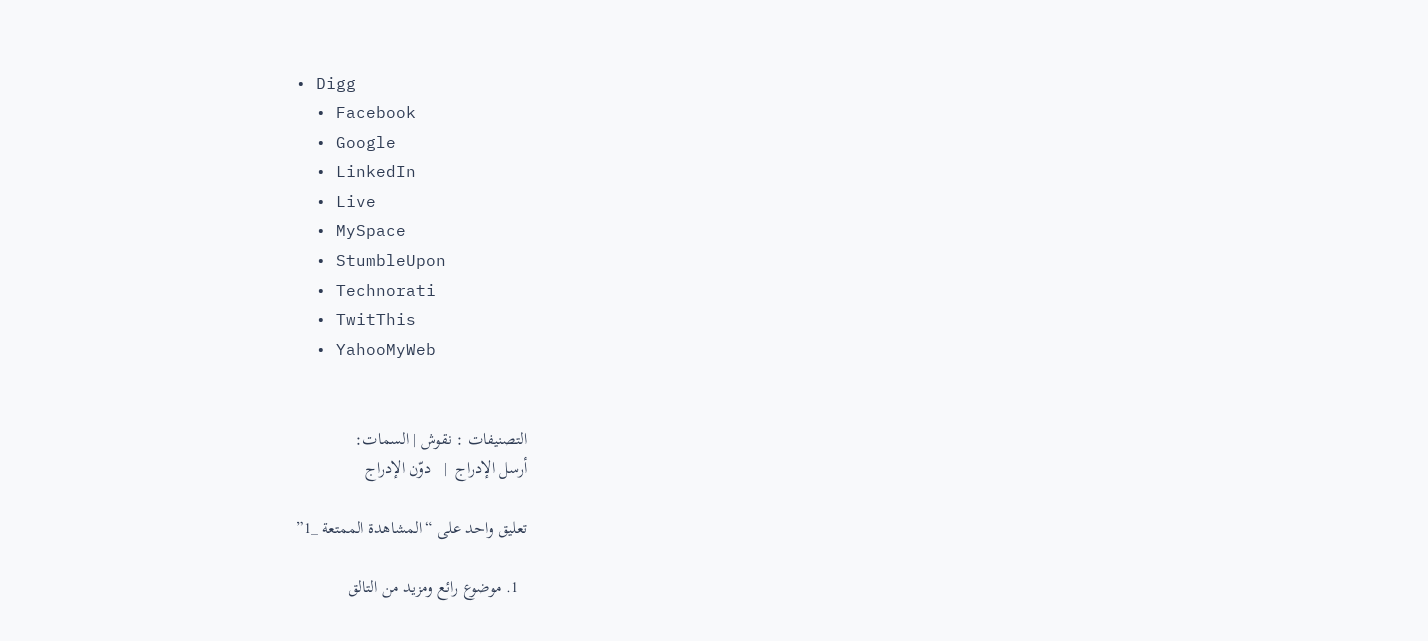• Digg
  • Facebook
  • Google
  • LinkedIn
  • Live
  • MySpace
  • StumbleUpon
  • Technorati
  • TwitThis
  • YahooMyWeb


التصنيفات : نقوش | السمات:
أرسل الإدراج  |   دوّن الإدراج

تعليق واحد على “المشاهدة الممتعة _1”

  1. موضوع رائع ومزيد من التالق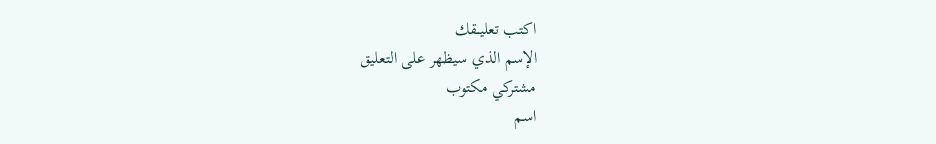اكتب تعليــقك
الإسم الذي سيظهر على التعليق
مشتركي مكتوب
اسم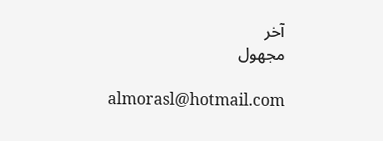آخر
مجهول

almorasl@hotmail.com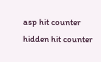asp hit counter
hidden hit counter